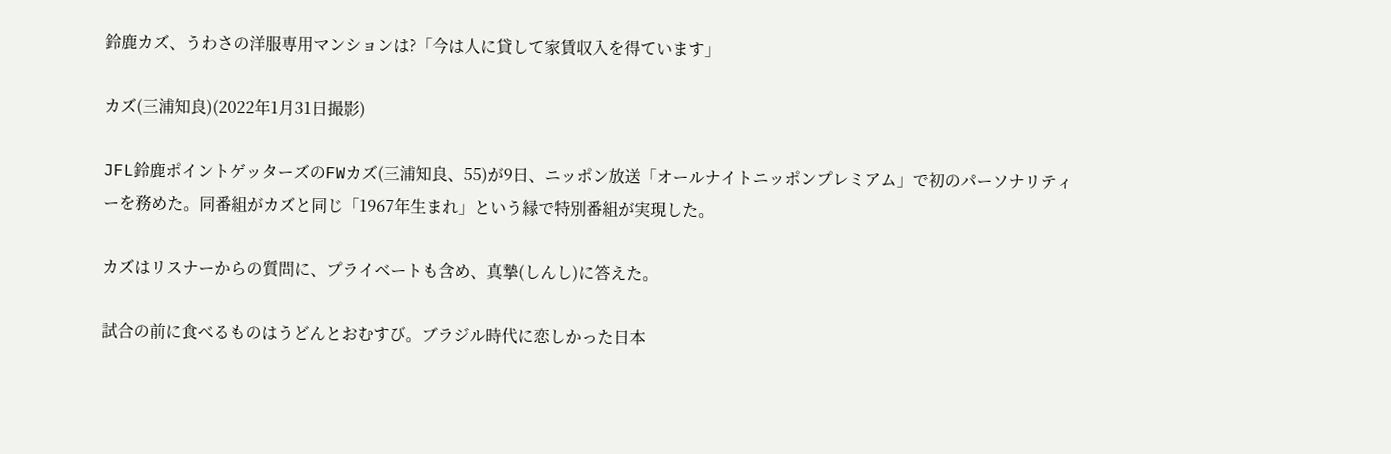鈴鹿カズ、うわさの洋服専用マンションは?「今は人に貸して家賃収入を得ています」

カズ(三浦知良)(2022年1月31日撮影)

JFL鈴鹿ポイントゲッターズのFWカズ(三浦知良、55)が9日、ニッポン放送「オールナイトニッポンプレミアム」で初のパーソナリティーを務めた。同番組がカズと同じ「1967年生まれ」という縁で特別番組が実現した。

カズはリスナーからの質問に、プライベートも含め、真摯(しんし)に答えた。

試合の前に食べるものはうどんとおむすび。ブラジル時代に恋しかった日本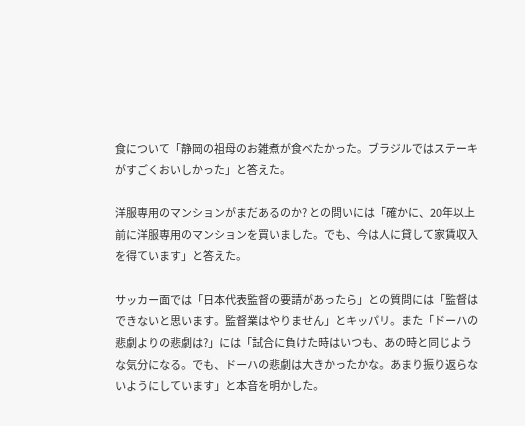食について「静岡の祖母のお雑煮が食べたかった。ブラジルではステーキがすごくおいしかった」と答えた。

洋服専用のマンションがまだあるのか? との問いには「確かに、20年以上前に洋服専用のマンションを買いました。でも、今は人に貸して家賃収入を得ています」と答えた。

サッカー面では「日本代表監督の要請があったら」との質問には「監督はできないと思います。監督業はやりません」とキッパリ。また「ドーハの悲劇よりの悲劇は?」には「試合に負けた時はいつも、あの時と同じような気分になる。でも、ドーハの悲劇は大きかったかな。あまり振り返らないようにしています」と本音を明かした。